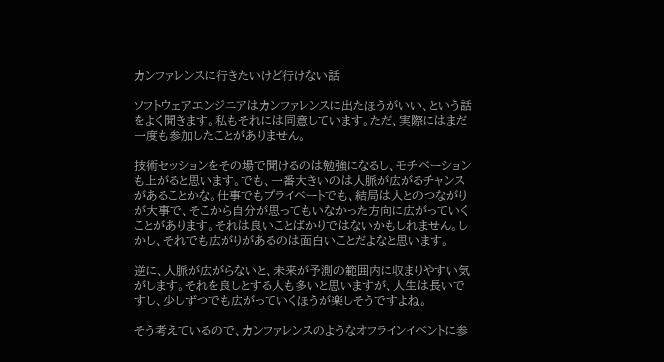カンファレンスに行きたいけど行けない話

ソフトウェアエンジニアはカンファレンスに出たほうがいい、という話をよく聞きます。私もそれには同意しています。ただ、実際にはまだ一度も参加したことがありません。

技術セッションをその場で聞けるのは勉強になるし、モチベーションも上がると思います。でも、一番大きいのは人脈が広がるチャンスがあることかな。仕事でもプライベートでも、結局は人とのつながりが大事で、そこから自分が思ってもいなかった方向に広がっていくことがあります。それは良いことばかりではないかもしれません。しかし、それでも広がりがあるのは面白いことだよなと思います。

逆に、人脈が広がらないと、未来が予測の範囲内に収まりやすい気がします。それを良しとする人も多いと思いますが、人生は長いですし、少しずつでも広がっていくほうが楽しそうですよね。

そう考えているので、カンファレンスのようなオフラインイベントに参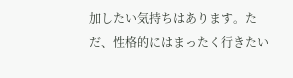加したい気持ちはあります。ただ、性格的にはまったく行きたい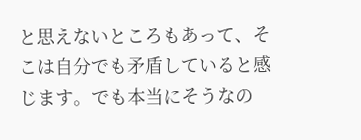と思えないところもあって、そこは自分でも矛盾していると感じます。でも本当にそうなの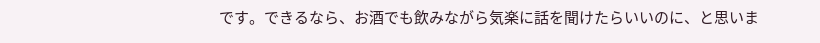です。できるなら、お酒でも飲みながら気楽に話を聞けたらいいのに、と思いま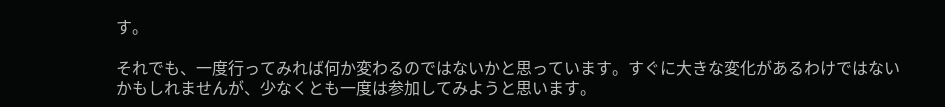す。

それでも、一度行ってみれば何か変わるのではないかと思っています。すぐに大きな変化があるわけではないかもしれませんが、少なくとも一度は参加してみようと思います。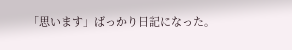「思います」ばっかり日記になった。